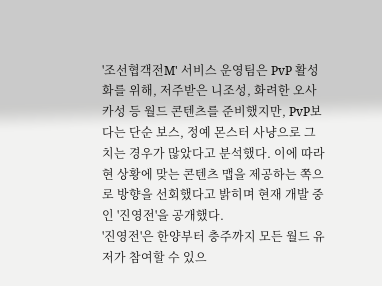'조선협객전M' 서비스 운영팀은 PvP 활성화를 위해, 저주받은 니조성, 화려한 오사카성 등 월드 콘텐츠를 준비했지만, PvP보다는 단순 보스, 정예 몬스터 사냥으로 그치는 경우가 많았다고 분석했다. 이에 따라 현 상황에 맞는 콘텐츠 맵을 제공하는 쪽으로 방향을 선회했다고 밝히며 현재 개발 중인 '진영전'을 공개했다.
'진영전'은 한양부터 충주까지 모든 월드 유저가 참여할 수 있으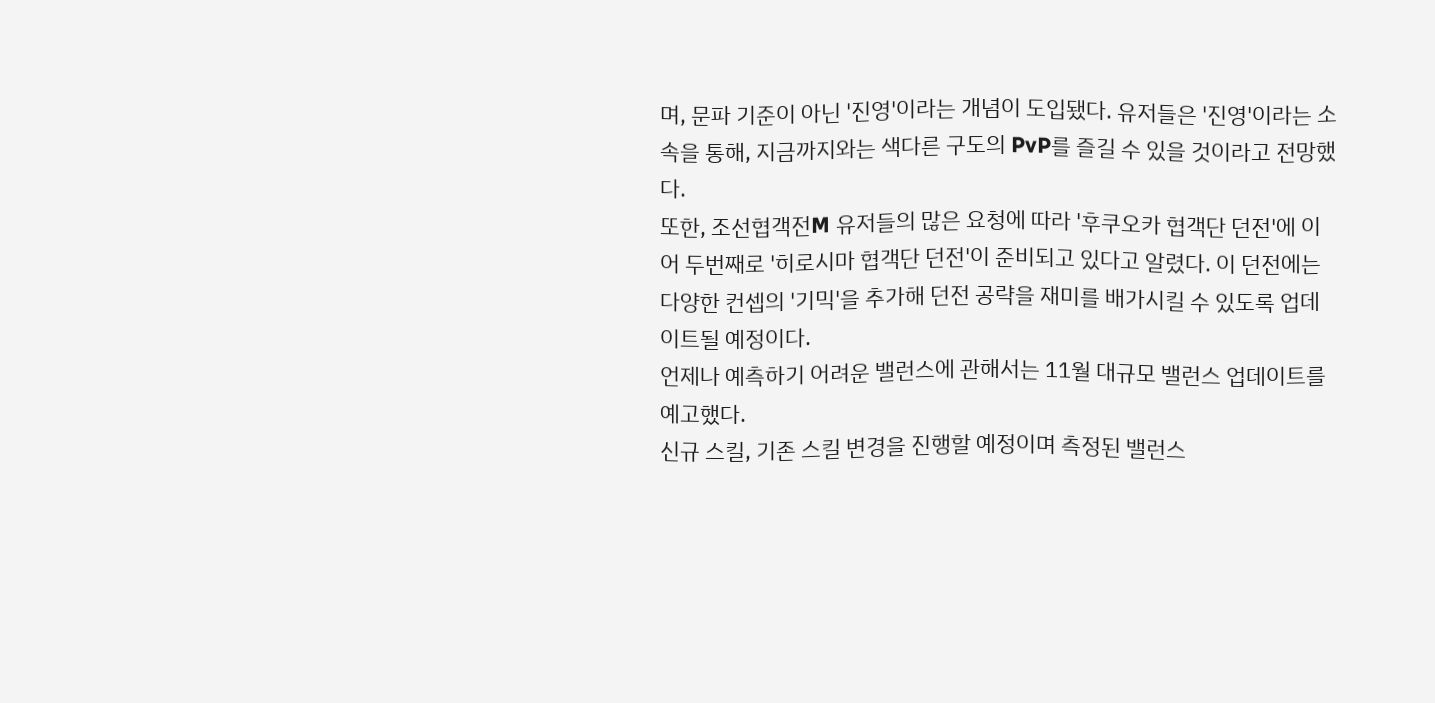며, 문파 기준이 아닌 '진영'이라는 개념이 도입됐다. 유저들은 '진영'이라는 소속을 통해, 지금까지와는 색다른 구도의 PvP를 즐길 수 있을 것이라고 전망했다.
또한, 조선협객전M 유저들의 많은 요청에 따라 '후쿠오카 협객단 던전'에 이어 두번째로 '히로시마 협객단 던전'이 준비되고 있다고 알렸다. 이 던전에는 다양한 컨셉의 '기믹'을 추가해 던전 공략을 재미를 배가시킬 수 있도록 업데이트될 예정이다.
언제나 예측하기 어려운 밸런스에 관해서는 11월 대규모 밸런스 업데이트를 예고했다.
신규 스킬, 기존 스킬 변경을 진행할 예정이며 측정된 밸런스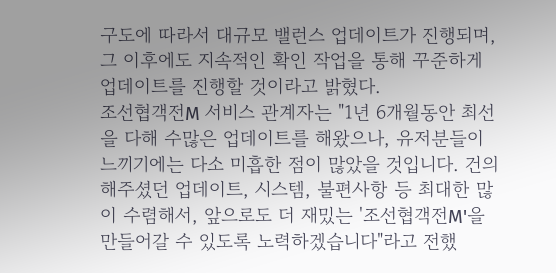구도에 따라서 대규모 밸런스 업데이트가 진행되며, 그 이후에도 지속적인 확인 작업을 통해 꾸준하게 업데이트를 진행할 것이라고 밝혔다.
조선협객전M 서비스 관계자는 "1년 6개월동안 최선을 다해 수많은 업데이트를 해왔으나, 유저분들이 느끼기에는 다소 미흡한 점이 많았을 것입니다. 건의해주셨던 업데이트, 시스템, 불편사항 등 최대한 많이 수렴해서, 앞으로도 더 재밌는 '조선협객전M'을 만들어갈 수 있도록 노력하겠습니다"라고 전했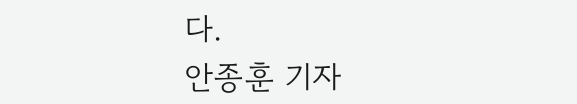다.
안종훈 기자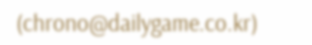(chrono@dailygame.co.kr)